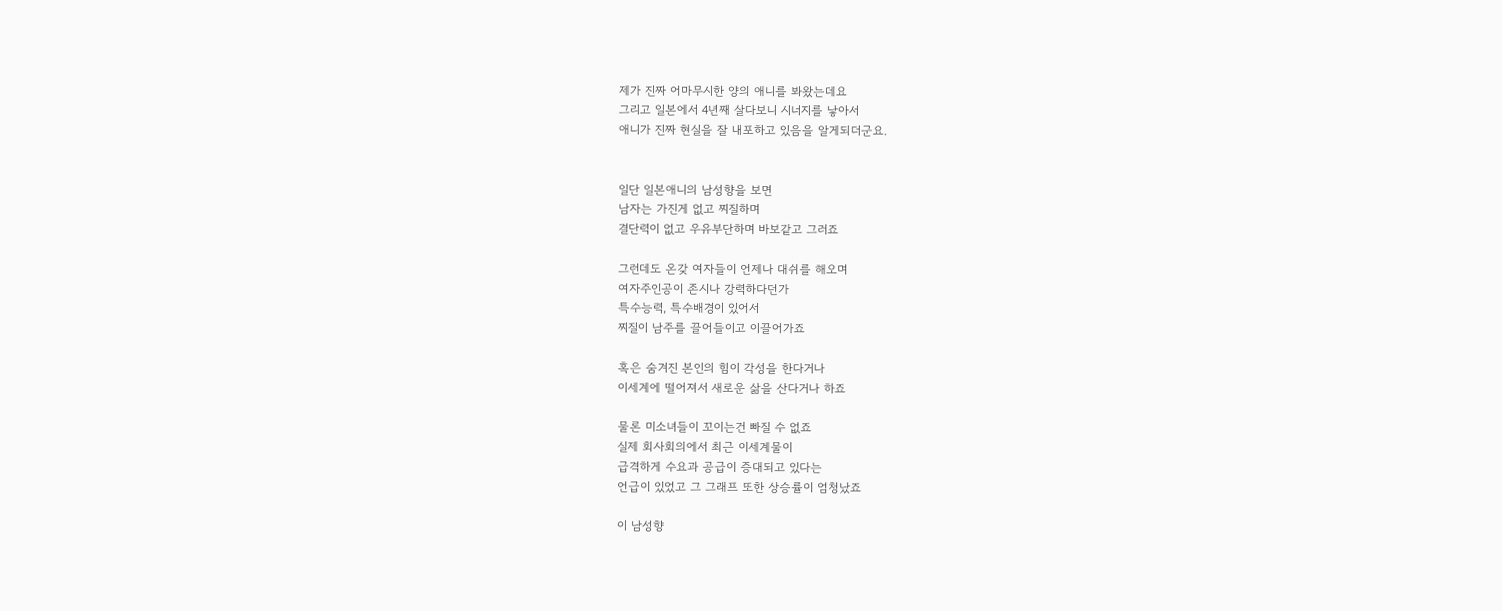제가 진짜 어마무시한 양의 애니를 봐왔는데요
그리고 일본에서 4년째 살다보니 시너지를 낳아서
애니가 진짜 현실을 잘 내포하고 있음을 알게되더군요.


일단 일본애니의 남성향을 보면
남자는 가진게 없고 찌질하며
결단력이 없고 우유부단하며 바보같고 그러죠

그런데도 온갖 여자들이 언제나 대쉬를 해오며
여자주인공이 존시나 강력하다던가
특수능력, 특수배경이 있어서
찌질이 남주를 끌어들이고 이끌어가죠

혹은 숨겨진 본인의 힘이 각성을 한다거나
이세계에 떨어져서 새로운 삶을 산다거나 하죠

물론 미소녀들이 꼬이는건 빠질 수 없죠
실제 회사회의에서 최근 이세계물이
급격하게 수요과 공급이 증대되고 있다는
언급이 있었고 그 그래프 또한 상승률이 엄청났죠

이 남성향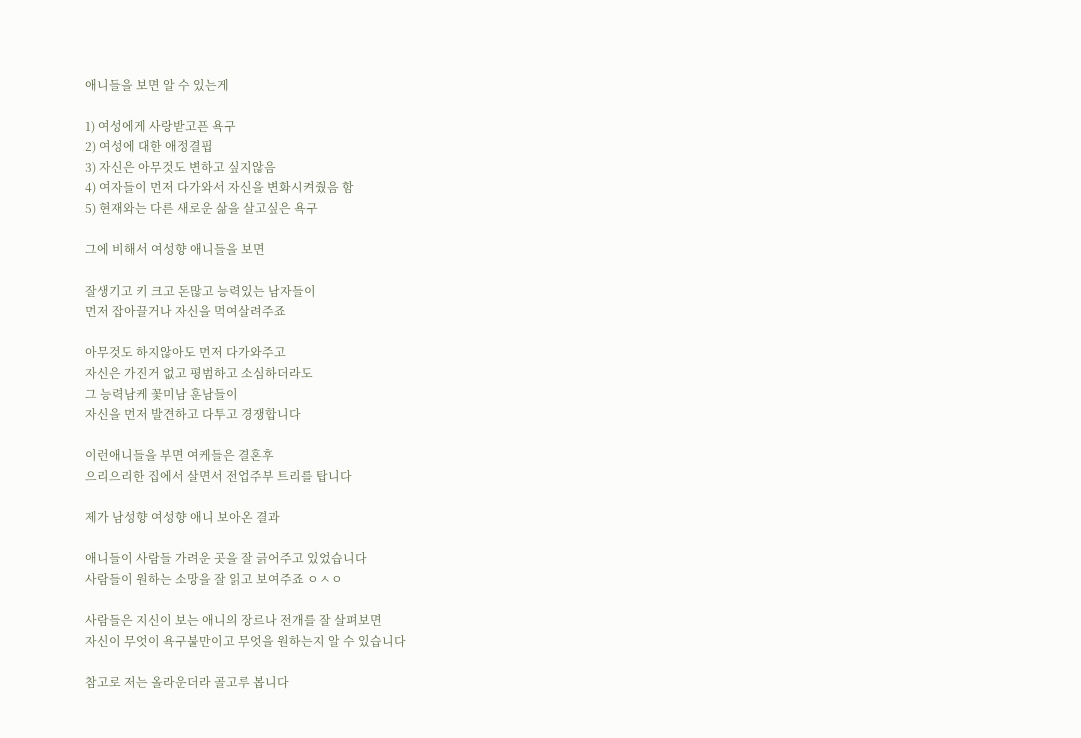애니들을 보면 알 수 있는게

1) 여성에게 사랑받고픈 욕구
2) 여성에 대한 애정결핍
3) 자신은 아무것도 변하고 싶지않음
4) 여자들이 먼저 다가와서 자신을 변화시켜줬음 함
5) 현재와는 다른 새로운 삶을 살고싶은 욕구

그에 비해서 여성향 애니들을 보면

잘생기고 키 크고 돈많고 능력있는 남자들이
먼저 잡아끌거나 자신을 먹여살려주죠

아무것도 하지않아도 먼저 다가와주고
자신은 가진거 없고 평범하고 소심하더라도
그 능력남케 꽃미남 훈남들이
자신을 먼저 발견하고 다투고 경쟁합니다

이런애니들을 부면 여케들은 결혼후
으리으리한 집에서 살면서 전업주부 트리를 탑니다

제가 남성향 여성향 애니 보아온 결과

애니들이 사람들 가려운 곳을 잘 긁어주고 있었습니다
사람들이 원하는 소망을 잘 읽고 보여주죠 ㅇㅅㅇ

사람들은 지신이 보는 애니의 장르나 전개를 잘 살펴보면
자신이 무엇이 욕구불만이고 무엇을 원하는지 알 수 있습니다

참고로 저는 올라운더라 골고루 봅니다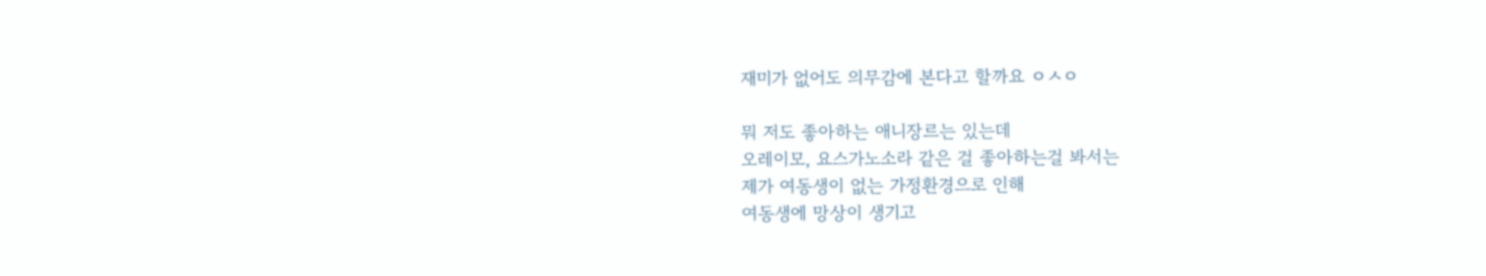재미가 없어도 의무감에 본다고 할까요 ㅇㅅㅇ

뭐 저도 좋아하는 애니장르는 있는데
오레이모, 요스가노소라 같은 걸 좋아하는걸 봐서는
제가 여동생이 없는 가정환경으로 인해
여동생에 망상이 생기고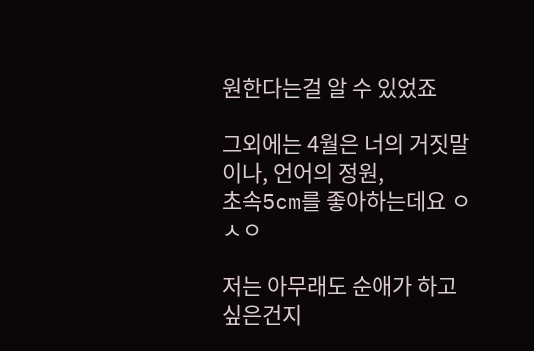원한다는걸 알 수 있었죠

그외에는 4월은 너의 거짓말이나, 언어의 정원,
초속5cm를 좋아하는데요 ㅇㅅㅇ

저는 아무래도 순애가 하고싶은건지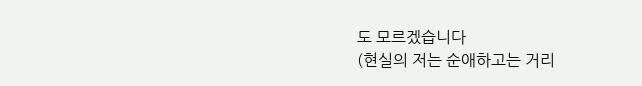도 모르겠습니다
(현실의 저는 순애하고는 거리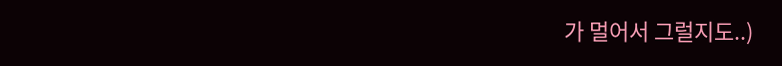가 멀어서 그럴지도..)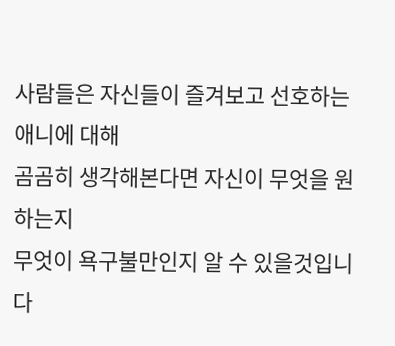사람들은 자신들이 즐겨보고 선호하는 애니에 대해
곰곰히 생각해본다면 자신이 무엇을 원하는지
무엇이 욕구불만인지 알 수 있을것입니다